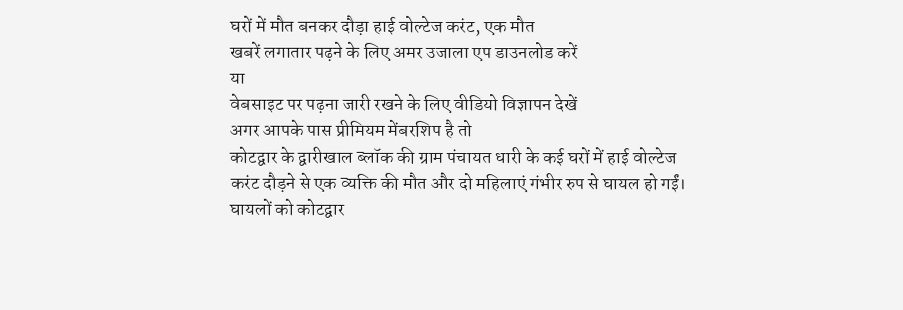घरों में मौत बनकर दौड़ा हाई वोल्टेज करंट, एक मौत
खबरें लगातार पढ़ने के लिए अमर उजाला एप डाउनलोड करें
या
वेबसाइट पर पढ़ना जारी रखने के लिए वीडियो विज्ञापन देखें
अगर आपके पास प्रीमियम मेंबरशिप है तो
कोटद्वार के द्वारीखाल ब्लॉक की ग्राम पंचायत धारी के कई घरों में हाई वोल्टेज करंट दौड़ने से एक व्यक्ति की मौत और दो महिलाएं गंभीर रुप से घायल हो गईं।
घायलों को कोटद्वार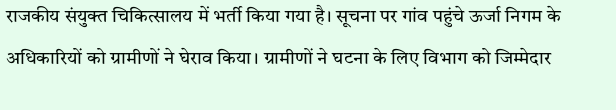राजकीय संयुक्त चिकित्सालय में भर्ती किया गया है। सूचना पर गांव पहुंचे ऊर्जा निगम के अधिकारियों को ग्रामीणों ने घेराव किया। ग्रामीणों ने घटना के लिए विभाग को जिम्मेदार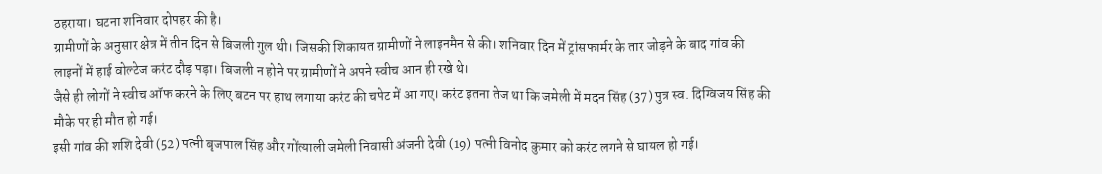ठहराया। घटना शनिवार दोपहर की है।
ग्रामीणों के अनुसार क्षेत्र में तीन दिन से बिजली गुल थी। जिसकी शिकायत ग्रामीणों ने लाइनमैन से की। शनिवार दिन में ट्रांसफार्मर के तार जोड़ने के बाद गांव की लाइनों में हाई वोल्टेज करंट दौड़ पड़ा। बिजली न होने पर ग्रामीणों ने अपने स्वीच आन ही रखे थे।
जैसे ही लोगों ने स्वीच ऑफ करने के लिए बटन पर हाथ लगाया करंट की चपेट में आ गए। करंट इतना तेज था कि जमेली में मदन सिंह (37) पुत्र स्व. दिग्विजय सिंह की मौके पर ही मौत हो गई।
इसी गांव की शशि देवी (52) पत्नी बृजपाल सिंह और गोंत्याली जमेली निवासी अंजनी देवी (19) पत्नी विनोद कुमार को करंट लगने से घायल हो गई।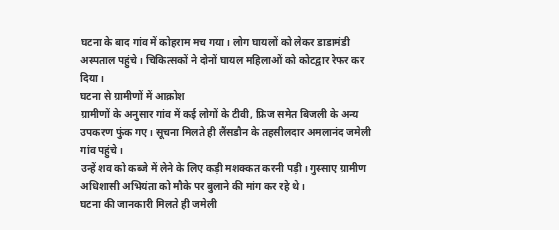घटना के बाद गांव में कोहराम मच गया। लोग घायलों को लेकर डाडामंडी अस्पताल पहुंचे। चिकित्सकों ने दोनों घायल महिलाओं को कोटद्वार रेफर कर दिया।
घटना से ग्रामीणों में आक्रोश
ग्रामीणों के अनुसार गांव में कई लोगों के टीवी, फ्रिज समेत बिजली के अन्य उपकरण फुंक गए। सूचना मिलते ही लैंसडौन के तहसीलदार अमलानंद जमेली गांव पहुंचे।
उन्हें शव को कब्जे में लेने के लिए कड़ी मशक्कत करनी पड़ी। गुस्साए ग्रामीण अधिशासी अभियंता को मौके पर बुलाने की मांग कर रहे थे।
घटना की जानकारी मिलते ही जमेली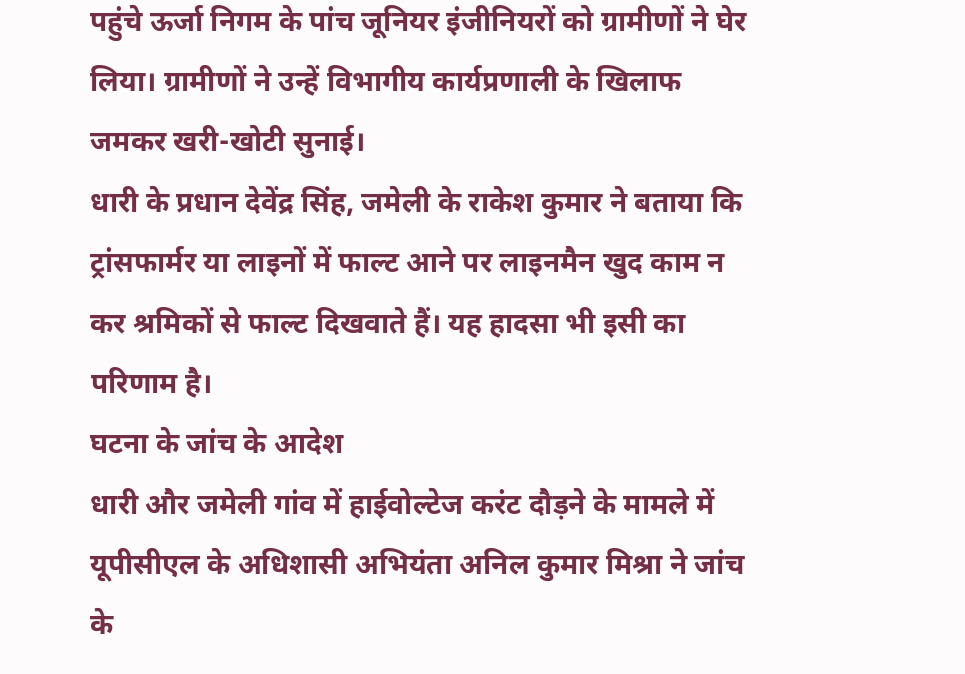पहुंचे ऊर्जा निगम के पांच जूनियर इंजीनियरों को ग्रामीणों ने घेर लिया। ग्रामीणों ने उन्हें विभागीय कार्यप्रणाली के खिलाफ जमकर खरी-खोटी सुनाई।
धारी के प्रधान देवेंद्र सिंह, जमेली के राकेश कुमार ने बताया कि ट्रांसफार्मर या लाइनों में फाल्ट आने पर लाइनमैन खुद काम न कर श्रमिकों से फाल्ट दिखवाते हैं। यह हादसा भी इसी का परिणाम है।
घटना के जांच के आदेश
धारी और जमेली गांव में हाईवोल्टेज करंट दौड़ने के मामले में यूपीसीएल के अधिशासी अभियंता अनिल कुमार मिश्रा ने जांच के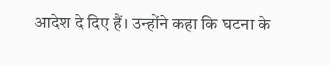आदेश दे दिए हैं। उन्होंने कहा कि घटना के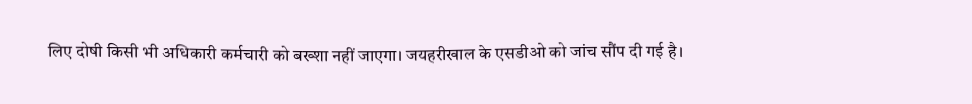लिए दोषी किसी भी अधिकारी कर्मचारी को बख्शा नहीं जाएगा। जयहरीखाल के एसडीओ को जांच सौंप दी गई है।